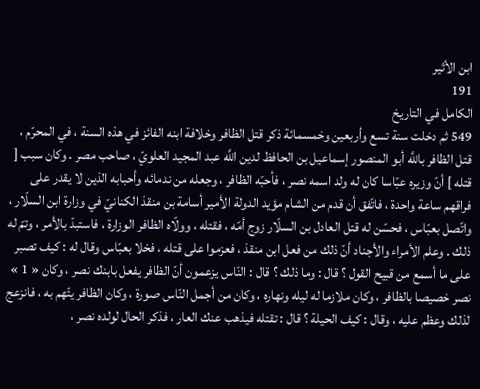ابن الأثير
191
الكامل في التاريخ
549 ثم دخلت سنة تسع وأربعين وخمسمائة ذكر قتل الظافر وخلافة ابنه الفائز في هذه السنة ، في المحرّم ، قتل الظافر باللَّه أبو المنصور إسماعيل بن الحافظ لدين اللَّه عبد المجيد العلويّ ، صاحب مصر . وكان سبب [ قتله ] أنّ وزيره عبّاسا كان له ولد اسمه نصر ، فأحبّه الظافر ، وجعله من ندمائه وأحبابه الذين لا يقدر على فراقهم ساعة واحدة ، فاتّفق أن قدم من الشام مؤيد الدولة الأمير أسامة بن منقذ الكنانيّ في وزارة ابن السلّار ، واتّصل بعبّاس ، فحسّن له قتل العادل بن السلّار زوج أمّه ، فقتله ، وولّاه الظافر الوزارة ، فاستبدّ بالأمر ، وتمّ له ذلك . وعلم الأمراء والأجناد أنّ ذلك من فعل ابن منقذ ، فعزموا على قتله ، فخلا بعبّاس وقال له : كيف تصبر على ما أسمع من قبيح القول ؟ قال : وما ذلك ؟ قال : النّاس يزعمون أنّ الظافر يفعل بابنك نصر ، وكان « 1 » نصر خصيصا بالظافر ، وكان ملازما له ليله ونهاره ، وكان من أجمل النّاس صورة ، وكان الظافر يتّهم به ، فانزعج لذلك وعظم عليه ، وقال : كيف الحيلة ؟ قال : تقتله فيذهب عنك العار ، فذكر الحال لولده نصر ،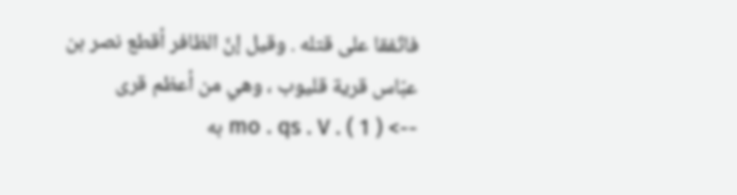فاتّفقا على قتله . وقيل إنّ الظافر أقطع نصر بن عبّاس قرية قليوب ، وهي من أعظم قرى
--> ( 1 ) . mo . qs . V به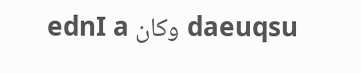daeuqsu وكان ednI a